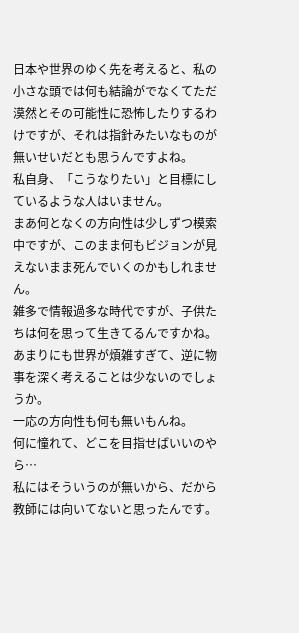日本や世界のゆく先を考えると、私の小さな頭では何も結論がでなくてただ漠然とその可能性に恐怖したりするわけですが、それは指針みたいなものが無いせいだとも思うんですよね。
私自身、「こうなりたい」と目標にしているような人はいません。
まあ何となくの方向性は少しずつ模索中ですが、このまま何もビジョンが見えないまま死んでいくのかもしれません。
雑多で情報過多な時代ですが、子供たちは何を思って生きてるんですかね。
あまりにも世界が煩雑すぎて、逆に物事を深く考えることは少ないのでしょうか。
一応の方向性も何も無いもんね。
何に憧れて、どこを目指せばいいのやら…
私にはそういうのが無いから、だから教師には向いてないと思ったんです。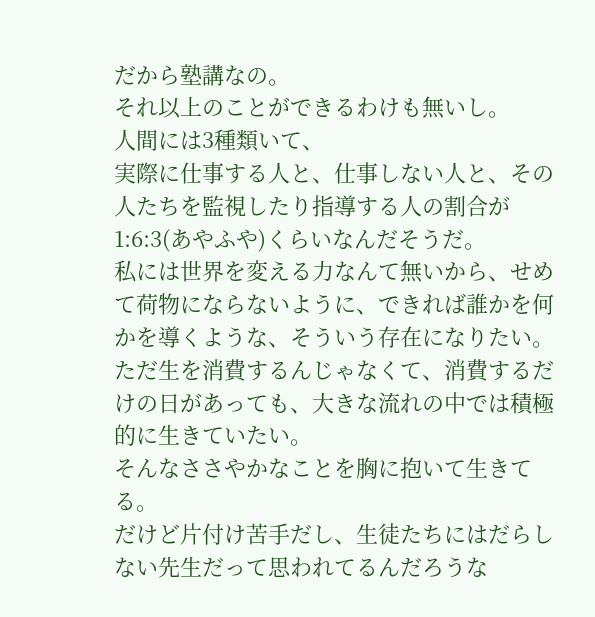だから塾講なの。
それ以上のことができるわけも無いし。
人間には3種類いて、
実際に仕事する人と、仕事しない人と、その人たちを監視したり指導する人の割合が1:6:3(あやふや)くらいなんだそうだ。
私には世界を変える力なんて無いから、せめて荷物にならないように、できれば誰かを何かを導くような、そういう存在になりたい。
ただ生を消費するんじゃなくて、消費するだけの日があっても、大きな流れの中では積極的に生きていたい。
そんなささやかなことを胸に抱いて生きてる。
だけど片付け苦手だし、生徒たちにはだらしない先生だって思われてるんだろうな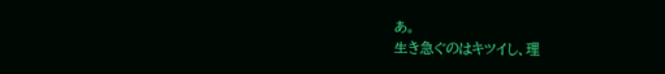あ。
生き急ぐのはキツイし、理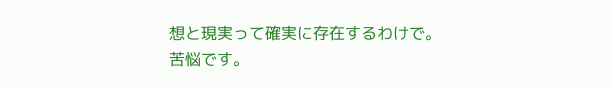想と現実って確実に存在するわけで。
苦悩です。